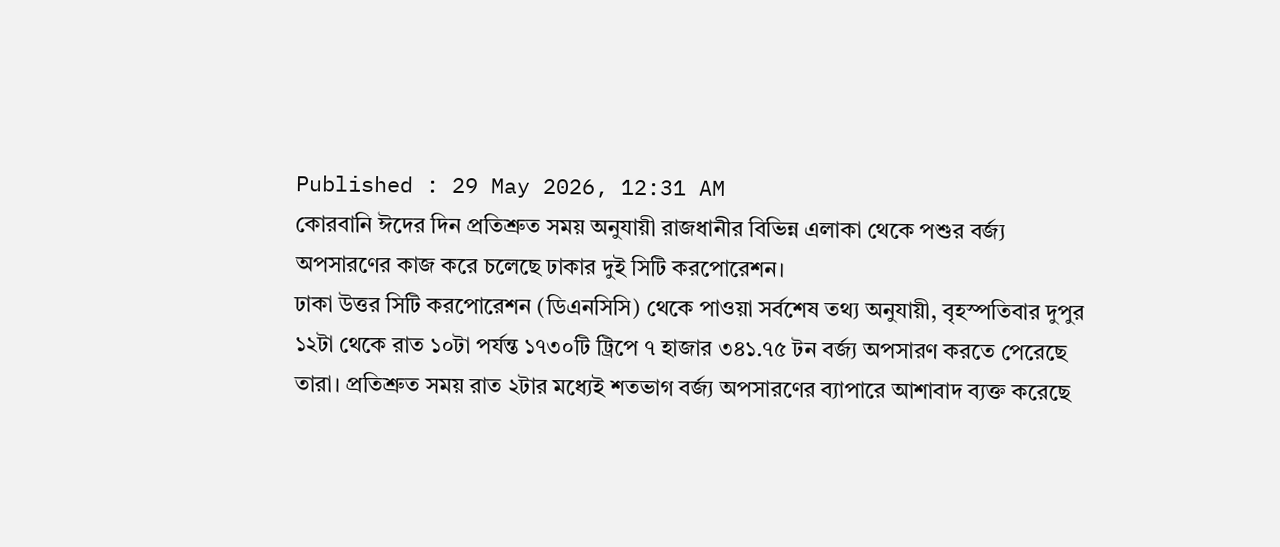Published : 29 May 2026, 12:31 AM
কোরবানি ঈদের দিন প্রতিশ্রুত সময় অনুযায়ী রাজধানীর বিভিন্ন এলাকা থেকে পশুর বর্জ্য অপসারণের কাজ করে চলেছে ঢাকার দুই সিটি করপোরেশন।
ঢাকা উত্তর সিটি করপোরেশন (ডিএনসিসি) থেকে পাওয়া সর্বশেষ তথ্য অনুযায়ী, বৃহস্পতিবার দুপুর ১২টা থেকে রাত ১০টা পর্যন্ত ১৭৩০টি ট্রিপে ৭ হাজার ৩৪১.৭৫ টন বর্জ্য অপসারণ করতে পেরেছে তারা। প্রতিশ্রুত সময় রাত ২টার মধ্যেই শতভাগ বর্জ্য অপসারণের ব্যাপারে আশাবাদ ব্যক্ত করেছে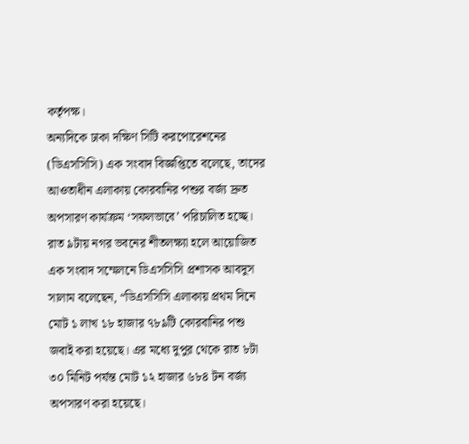কর্তৃপক্ষ।
অন্যদিকে ঢাকা দক্ষিণ সিটি করপোরেশনের (ডিএসসিসি) এক সংবাদ বিজ্ঞপ্তিতে বলেছে, তাদের আওতাধীন এলাকায় কোরবানির পশুর বর্জ্য দ্রুত অপসারণ কার্যক্রম ‘সফলভাবে’ পরিচালিত হচ্ছে।
রাত ৯টায় নগর ভবনের শীতলক্ষ্যা হলে আয়োজিত এক সংবাদ সম্মেলনে ডিএসসিসি প্রশাসক আবদুস সালাম বলেছেন, “ডিএসসিসি এলাকায় প্রথম দিনে মোট ১ লাখ ১৮ হাজার ৭৮৯টি কোরবানির পশু জবাই করা হয়েছে। এর মধ্যে দুপুর থেকে রাত ৮টা ৩০ মিনিট পর্যন্ত মোট ১২ হাজার ৬৮৪ টন বর্জ্য অপসারণ করা হয়েছে।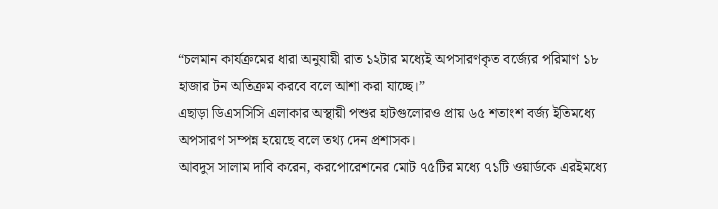“চলমান কার্যক্রমের ধারা অনুযায়ী রাত ১২টার মধ্যেই অপসারণকৃত বর্জ্যের পরিমাণ ১৮ হাজার টন অতিক্রম করবে বলে আশা করা যাচ্ছে।”
এছাড়া ডিএসসিসি এলাকার অস্থায়ী পশুর হাটগুলোরও প্রায় ৬৫ শতাংশ বর্জ্য ইতিমধ্যে অপসারণ সম্পন্ন হয়েছে বলে তথ্য দেন প্রশাসক।
আবদুস সালাম দাবি করেন, করপোরেশনের মোট ৭৫টির মধ্যে ৭১টি ওয়ার্ডকে এরইমধ্যে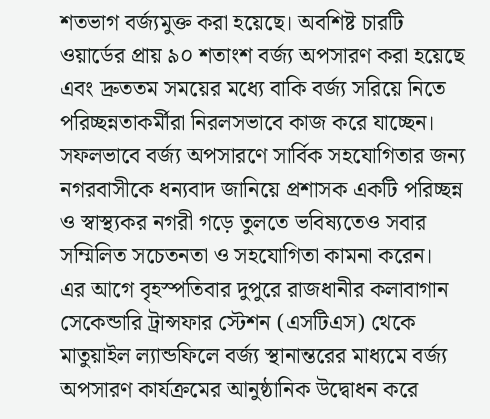শতভাগ বর্জ্যমুক্ত করা হয়েছে। অবশিষ্ট চারটি ওয়ার্ডের প্রায় ৯০ শতাংশ বর্জ্য অপসারণ করা হয়েছে এবং দ্রুততম সময়ের মধ্যে বাকি বর্জ্য সরিয়ে নিতে পরিচ্ছন্নতাকর্মীরা নিরলসভাবে কাজ করে যাচ্ছেন।
সফলভাবে বর্জ্য অপসারণে সার্বিক সহযোগিতার জন্য নগরবাসীকে ধন্যবাদ জানিয়ে প্রশাসক একটি পরিচ্ছন্ন ও স্বাস্থ্যকর নগরী গড়ে তুলতে ভবিষ্যতেও সবার সম্মিলিত সচেতনতা ও সহযোগিতা কামনা করেন।
এর আগে বৃহস্পতিবার দুপুরে রাজধানীর কলাবাগান সেকেন্ডারি ট্রান্সফার স্টেশন (এসটিএস) থেকে মাতুয়াইল ল্যান্ডফিলে বর্জ্য স্থানান্তরের মাধ্যমে বর্জ্য অপসারণ কার্যক্রমের আনুষ্ঠানিক উদ্বোধন করে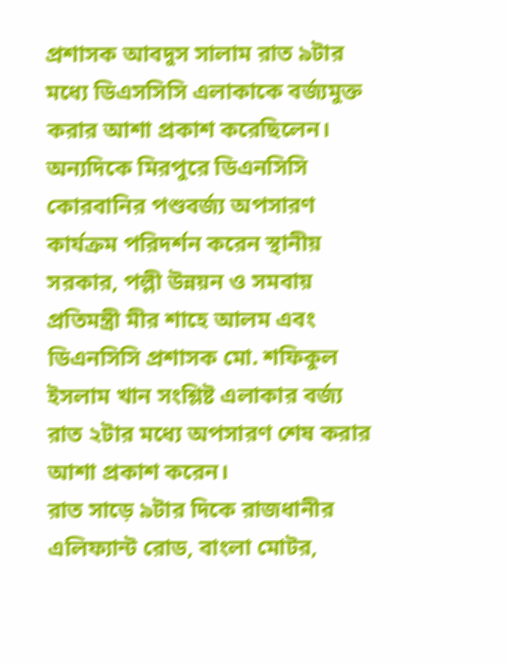প্রশাসক আবদুস সালাম রাত ৯টার মধ্যে ডিএসসিসি এলাকাকে বর্জ্যমুক্ত করার আশা প্রকাশ করেছিলেন।
অন্যদিকে মিরপুরে ডিএনসিসি কোরবানির পশুবর্জ্য অপসারণ কার্যক্রম পরিদর্শন করেন স্থানীয় সরকার, পল্লী উন্নয়ন ও সমবায় প্রতিমন্ত্রী মীর শাহে আলম এবং ডিএনসিসি প্রশাসক মো. শফিকুল ইসলাম খান সংশ্লিষ্ট এলাকার বর্জ্য রাত ২টার মধ্যে অপসারণ শেষ করার আশা প্রকাশ করেন।
রাত সাড়ে ৯টার দিকে রাজধানীর এলিফ্যান্ট রোড, বাংলা মোটর,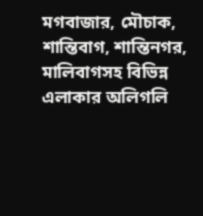মগবাজার, মৌচাক, শান্তিবাগ, শান্তিনগর, মালিবাগসহ বিভিন্ন এলাকার অলিগলি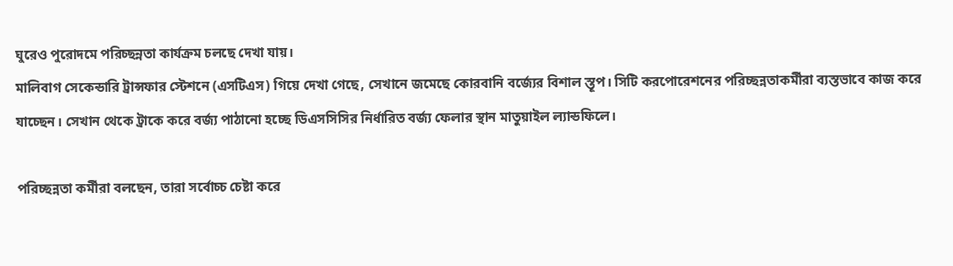ঘুরেও পুরোদমে পরিচ্ছন্নতা কার্যক্রম চলছে দেখা যায়।
মালিবাগ সেকেন্ডারি ট্রান্সফার স্টেশনে (এসটিএস) গিয়ে দেখা গেছে, সেখানে জমেছে কোরবানি বর্জ্যের বিশাল স্তূপ। সিটি করপোরেশনের পরিচ্ছন্নতাকর্মীরা ব্যস্তভাবে কাজ করে যাচ্ছেন। সেখান থেকে ট্রাকে করে বর্জ্য পাঠানো হচ্ছে ডিএসসিসির নির্ধারিত বর্জ্য ফেলার স্থান মাতুয়াইল ল্যান্ডফিলে।

পরিচ্ছন্নতা কর্মীরা বলছেন, তারা সর্বোচ্চ চেষ্টা করে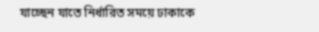যাচ্ছেন যাতে নির্ধারিত সময়ে ঢাকাকে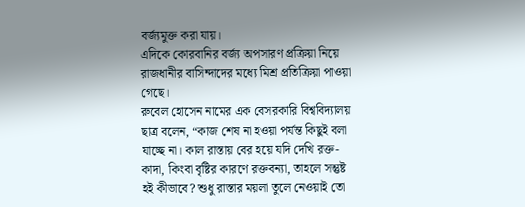বর্জ্যমুক্ত করা যায়।
এদিকে কোরবানির বর্জ্য অপসারণ প্রক্রিয়া নিয়ে রাজধানীর বাসিন্দাদের মধ্যে মিশ্র প্রতিক্রিয়া পাওয়া গেছে।
রুবেল হোসেন নামের এক বেসরকারি বিশ্ববিদ্যালয় ছাত্র বলেন, “কাজ শেষ না হওয়া পর্যন্ত কিছুই বলা যাচ্ছে না। কাল রাস্তায় বের হয়ে যদি দেখি রক্ত-কাদা, কিংবা বৃষ্টির কারণে রক্তবন্যা, তাহলে সন্তুষ্ট হই কীভাবে? শুধু রাস্তার ময়লা তুলে নেওয়াই তো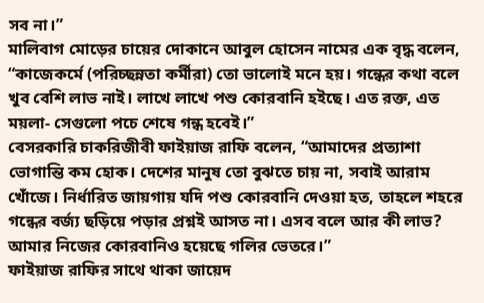সব না।”
মালিবাগ মোড়ের চায়ের দোকানে আবুল হোসেন নামের এক বৃদ্ধ বলেন, “কাজেকর্মে (পরিচ্ছন্নতা কর্মীরা) তো ভালোই মনে হয়। গন্ধের কথা বলে খুব বেশি লাভ নাই। লাখে লাখে পশু কোরবানি হইছে। এত রক্ত, এত ময়লা- সেগুলো পচে শেষে গন্ধ হবেই।”
বেসরকারি চাকরিজীবী ফাইয়াজ রাফি বলেন, “আমাদের প্রত্যাশা ভোগান্তি কম হোক। দেশের মানুষ তো বুঝতে চায় না, সবাই আরাম খোঁজে। নির্ধারিত জায়গায় যদি পশু কোরবানি দেওয়া হত, তাহলে শহরে গন্ধের বর্জ্য ছড়িয়ে পড়ার প্রশ্নই আসত না। এসব বলে আর কী লাভ? আমার নিজের কোরবানিও হয়েছে গলির ভেতরে।”
ফাইয়াজ রাফির সাথে থাকা জায়েদ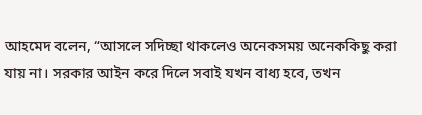আহমেদ বলেন, “আসলে সদিচ্ছা থাকলেও অনেকসময় অনেককিছু করা যায় না। সরকার আইন করে দিলে সবাই যখন বাধ্য হবে, তখন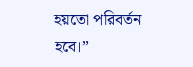হয়তো পরিবর্তন হবে।”